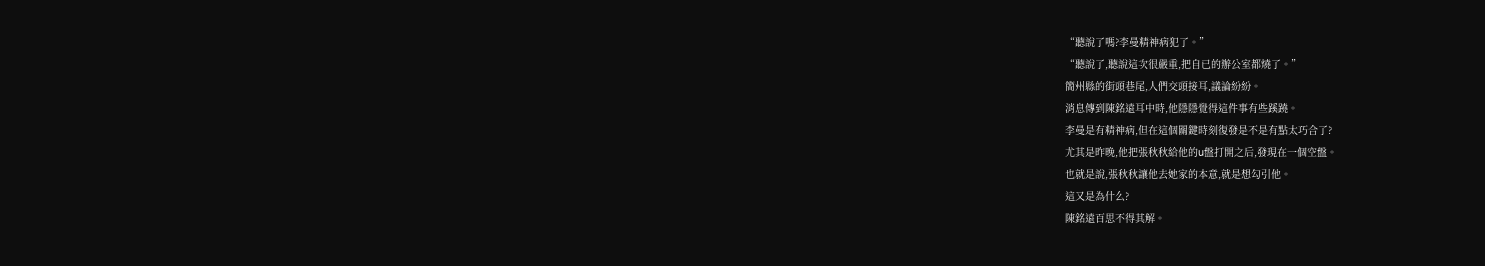“聽說了嗎?李曼精神病犯了。”
“聽說了,聽說這次很嚴重,把自已的辦公室都燒了。”
簡州縣的街頭巷尾,人們交頭接耳,議論紛紛。
消息傳到陳銘遠耳中時,他隱隱覺得這件事有些蹊蹺。
李曼是有精神病,但在這個關鍵時刻復發是不是有點太巧合了?
尤其是昨晚,他把張秋秋給他的u盤打開之后,發現在一個空盤。
也就是說,張秋秋讓他去她家的本意,就是想勾引他。
這又是為什么?
陳銘遠百思不得其解。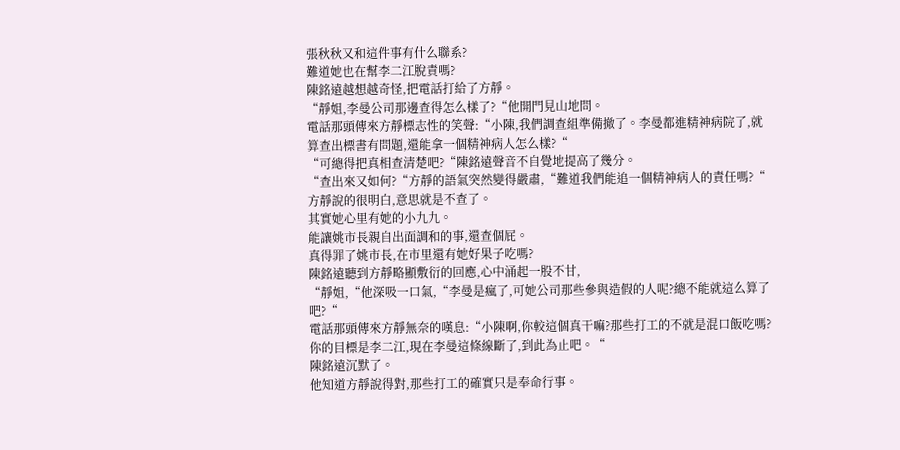張秋秋又和這件事有什么聯系?
難道她也在幫李二江脫責嗎?
陳銘遠越想越奇怪,把電話打給了方靜。
“靜姐,李曼公司那邊查得怎么樣了?“他開門見山地問。
電話那頭傳來方靜標志性的笑聲:“小陳,我們調查組準備撤了。李曼都進精神病院了,就算查出標書有問題,還能拿一個精神病人怎么樣?“
“可總得把真相查清楚吧?“陳銘遠聲音不自覺地提高了幾分。
“查出來又如何?“方靜的語氣突然變得嚴肅,“難道我們能追一個精神病人的責任嗎?“
方靜說的很明白,意思就是不查了。
其實她心里有她的小九九。
能讓姚市長親自出面調和的事,還查個屁。
真得罪了姚市長,在市里還有她好果子吃嗎?
陳銘遠聽到方靜略顯敷衍的回應,心中涌起一股不甘,
“靜姐,“他深吸一口氣,“李曼是瘋了,可她公司那些參與造假的人呢?總不能就這么算了吧?“
電話那頭傳來方靜無奈的嘆息:“小陳啊,你較這個真干嘛?那些打工的不就是混口飯吃嗎?你的目標是李二江,現在李曼這條線斷了,到此為止吧。“
陳銘遠沉默了。
他知道方靜說得對,那些打工的確實只是奉命行事。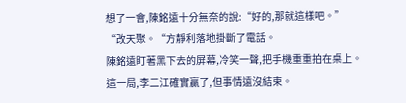想了一會,陳銘遠十分無奈的說:“好的,那就這樣吧。”
“改天聚。“方靜利落地掛斷了電話。
陳銘遠盯著黑下去的屏幕,冷笑一聲,把手機重重拍在桌上。
這一局,李二江確實贏了,但事情遠沒結束。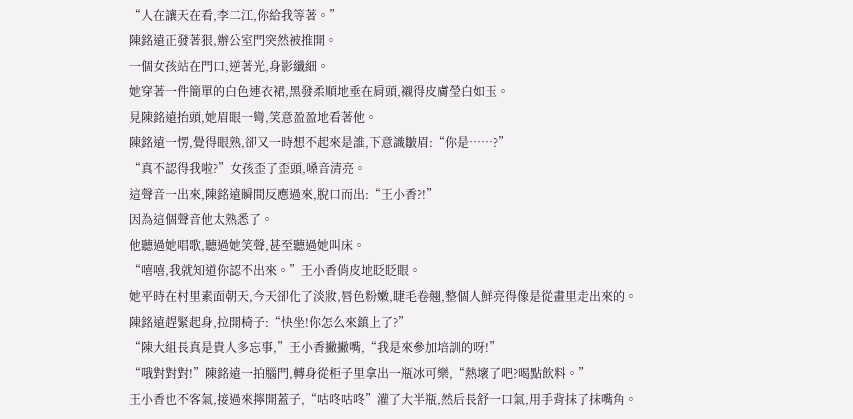“人在讓天在看,李二江,你給我等著。”
陳銘遠正發著狠,辦公室門突然被推開。
一個女孩站在門口,逆著光,身影纖細。
她穿著一件簡單的白色連衣裙,黑發柔順地垂在肩頭,襯得皮膚瑩白如玉。
見陳銘遠抬頭,她眉眼一彎,笑意盈盈地看著他。
陳銘遠一愣,覺得眼熟,卻又一時想不起來是誰,下意識皺眉:“你是……?”
“真不認得我啦?”女孩歪了歪頭,嗓音清亮。
這聲音一出來,陳銘遠瞬間反應過來,脫口而出:“王小香?!”
因為這個聲音他太熟悉了。
他聽過她唱歌,聽過她笑聲,甚至聽過她叫床。
“嘻嘻,我就知道你認不出來。”王小香俏皮地眨眨眼。
她平時在村里素面朝天,今天卻化了淡妝,唇色粉嫩,睫毛卷翹,整個人鮮亮得像是從畫里走出來的。
陳銘遠趕緊起身,拉開椅子:“快坐!你怎么來鎮上了?”
“陳大組長真是貴人多忘事,”王小香撇撇嘴,“我是來參加培訓的呀!”
“哦對對對!”陳銘遠一拍腦門,轉身從柜子里拿出一瓶冰可樂,“熱壞了吧?喝點飲料。”
王小香也不客氣,接過來擰開蓋子,“咕咚咕咚”灌了大半瓶,然后長舒一口氣,用手背抹了抹嘴角。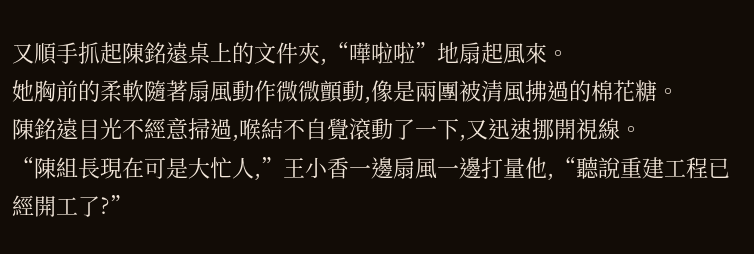又順手抓起陳銘遠桌上的文件夾,“嘩啦啦”地扇起風來。
她胸前的柔軟隨著扇風動作微微顫動,像是兩團被清風拂過的棉花糖。
陳銘遠目光不經意掃過,喉結不自覺滾動了一下,又迅速挪開視線。
“陳組長現在可是大忙人,”王小香一邊扇風一邊打量他,“聽說重建工程已經開工了?”